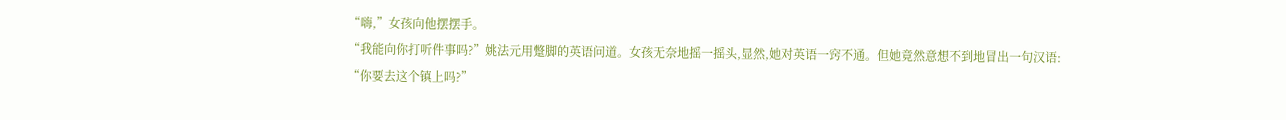“嗨,”女孩向他摆摆手。
“我能向你打听件事吗?”姚法元用蹩脚的英语问道。女孩无奈地摇一摇头,显然,她对英语一窍不通。但她竟然意想不到地冒出一句汉语:
“你要去这个镇上吗?”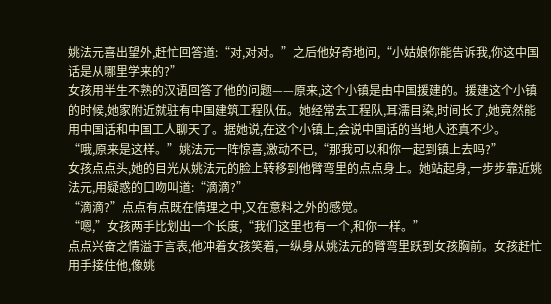姚法元喜出望外,赶忙回答道:“对,对对。”之后他好奇地问,“小姑娘你能告诉我,你这中国话是从哪里学来的?”
女孩用半生不熟的汉语回答了他的问题——原来,这个小镇是由中国援建的。援建这个小镇的时候,她家附近就驻有中国建筑工程队伍。她经常去工程队,耳濡目染,时间长了,她竟然能用中国话和中国工人聊天了。据她说,在这个小镇上,会说中国话的当地人还真不少。
“哦,原来是这样。”姚法元一阵惊喜,激动不已,“那我可以和你一起到镇上去吗?”
女孩点点头,她的目光从姚法元的脸上转移到他臂弯里的点点身上。她站起身,一步步靠近姚法元,用疑惑的口吻叫道:“滴滴?”
“滴滴?”点点有点既在情理之中,又在意料之外的感觉。
“嗯,”女孩两手比划出一个长度,“我们这里也有一个,和你一样。”
点点兴奋之情溢于言表,他冲着女孩笑着,一纵身从姚法元的臂弯里跃到女孩胸前。女孩赶忙用手接住他,像姚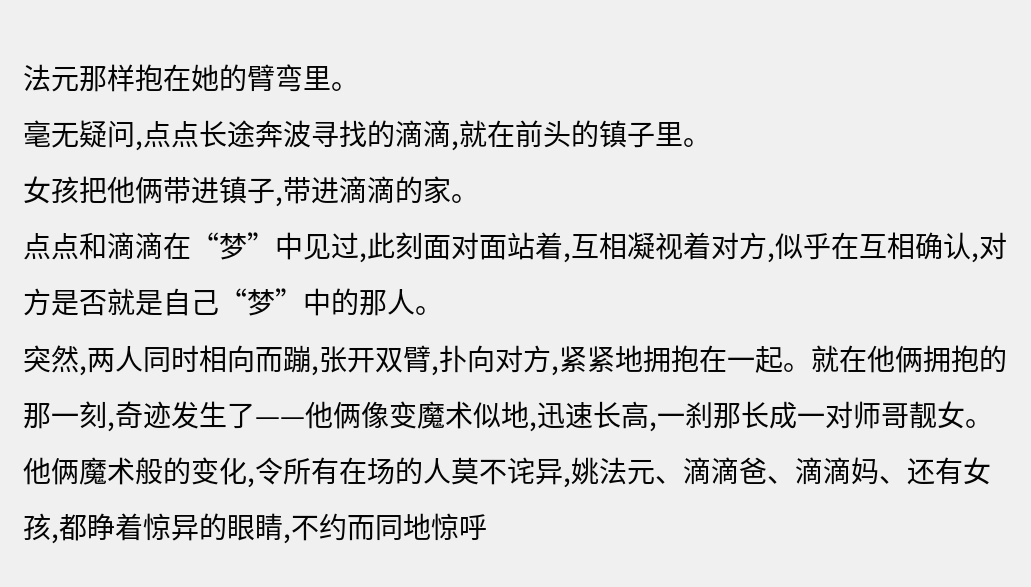法元那样抱在她的臂弯里。
毫无疑问,点点长途奔波寻找的滴滴,就在前头的镇子里。
女孩把他俩带进镇子,带进滴滴的家。
点点和滴滴在“梦”中见过,此刻面对面站着,互相凝视着对方,似乎在互相确认,对方是否就是自己“梦”中的那人。
突然,两人同时相向而蹦,张开双臂,扑向对方,紧紧地拥抱在一起。就在他俩拥抱的那一刻,奇迹发生了——他俩像变魔术似地,迅速长高,一刹那长成一对师哥靓女。
他俩魔术般的变化,令所有在场的人莫不诧异,姚法元、滴滴爸、滴滴妈、还有女孩,都睁着惊异的眼睛,不约而同地惊呼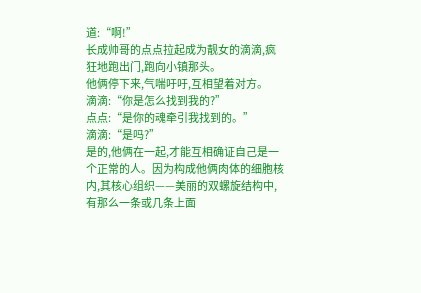道:“啊!”
长成帅哥的点点拉起成为靓女的滴滴,疯狂地跑出门,跑向小镇那头。
他俩停下来,气喘吁吁,互相望着对方。
滴滴:“你是怎么找到我的?”
点点:“是你的魂牵引我找到的。”
滴滴:“是吗?”
是的,他俩在一起,才能互相确证自己是一个正常的人。因为构成他俩肉体的细胞核内,其核心组织——美丽的双螺旋结构中,有那么一条或几条上面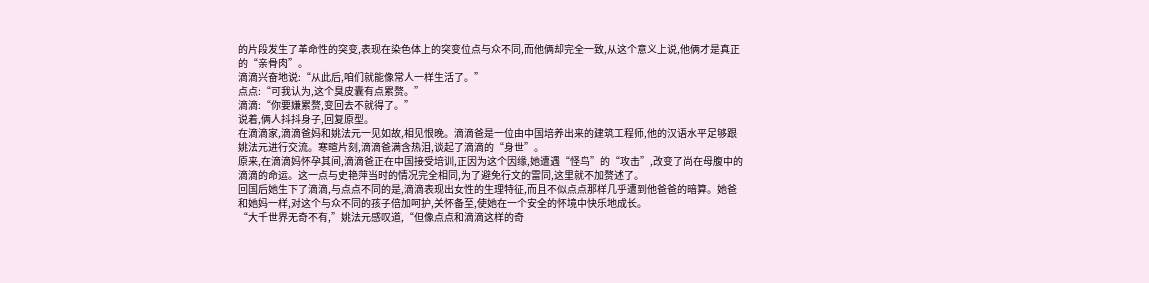的片段发生了革命性的突变,表现在染色体上的突变位点与众不同,而他俩却完全一致,从这个意义上说,他俩才是真正的“亲骨肉”。
滴滴兴奋地说:“从此后,咱们就能像常人一样生活了。”
点点:“可我认为,这个臭皮囊有点累赘。”
滴滴:“你要嫌累赘,变回去不就得了。”
说着,俩人抖抖身子,回复原型。
在滴滴家,滴滴爸妈和姚法元一见如故,相见恨晚。滴滴爸是一位由中国培养出来的建筑工程师,他的汉语水平足够跟姚法元进行交流。寒暄片刻,滴滴爸满含热泪,谈起了滴滴的“身世”。
原来,在滴滴妈怀孕其间,滴滴爸正在中国接受培训,正因为这个因缘,她遭遇“怪鸟”的“攻击”,改变了尚在母腹中的滴滴的命运。这一点与史艳萍当时的情况完全相同,为了避免行文的雷同,这里就不加赘述了。
回国后她生下了滴滴,与点点不同的是,滴滴表现出女性的生理特征,而且不似点点那样几乎遭到他爸爸的暗算。她爸和她妈一样,对这个与众不同的孩子倍加呵护,关怀备至,使她在一个安全的怀境中快乐地成长。
“大千世界无奇不有,”姚法元感叹道,“但像点点和滴滴这样的奇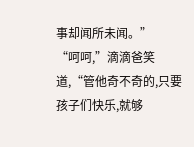事却闻所未闻。”
“呵呵,”滴滴爸笑道,“管他奇不奇的,只要孩子们快乐,就够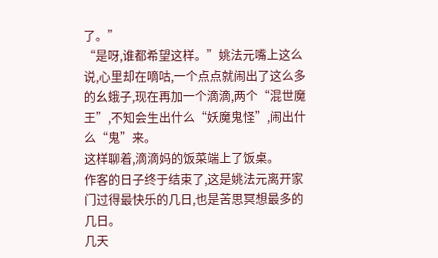了。”
“是呀,谁都希望这样。”姚法元嘴上这么说,心里却在嘀咕,一个点点就闹出了这么多的幺蛾子,现在再加一个滴滴,两个“混世魔王”,不知会生出什么“妖魔鬼怪”,闹出什么“鬼”来。
这样聊着,滴滴妈的饭菜端上了饭桌。
作客的日子终于结束了,这是姚法元离开家门过得最快乐的几日,也是苦思冥想最多的几日。
几天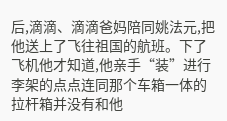后,滴滴、滴滴爸妈陪同姚法元,把他送上了飞往祖国的航班。下了飞机他才知道,他亲手“装”进行李架的点点连同那个车箱一体的拉杆箱并没有和他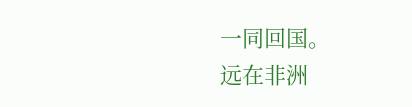一同回国。
远在非洲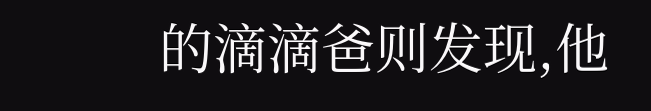的滴滴爸则发现,他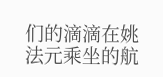们的滴滴在姚法元乘坐的航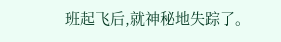班起飞后,就神秘地失踪了。